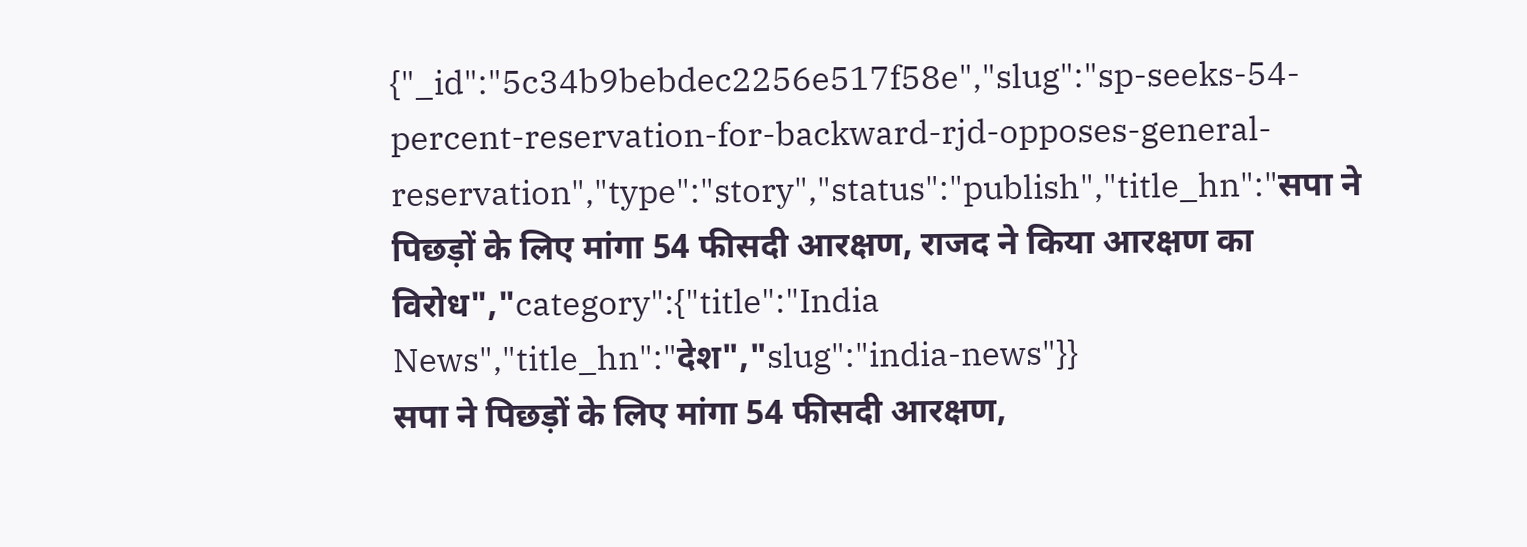{"_id":"5c34b9bebdec2256e517f58e","slug":"sp-seeks-54-percent-reservation-for-backward-rjd-opposes-general-reservation","type":"story","status":"publish","title_hn":"सपा ने पिछड़ों के लिए मांगा 54 फीसदी आरक्षण, राजद ने किया आरक्षण का विरोध","category":{"title":"India News","title_hn":"देश","slug":"india-news"}}
सपा ने पिछड़ों के लिए मांगा 54 फीसदी आरक्षण,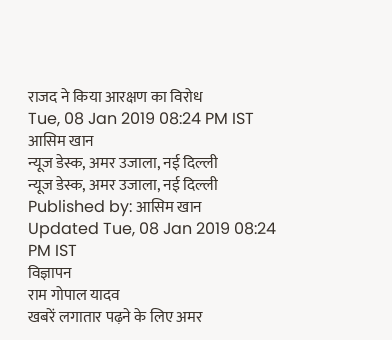राजद ने किया आरक्षण का विरोध
Tue, 08 Jan 2019 08:24 PM IST
आसिम खान
न्यूज डेस्क, अमर उजाला, नई दिल्ली
न्यूज डेस्क, अमर उजाला, नई दिल्ली
Published by: आसिम खान
Updated Tue, 08 Jan 2019 08:24 PM IST
विज्ञापन
राम गोपाल यादव
खबरें लगातार पढ़ने के लिए अमर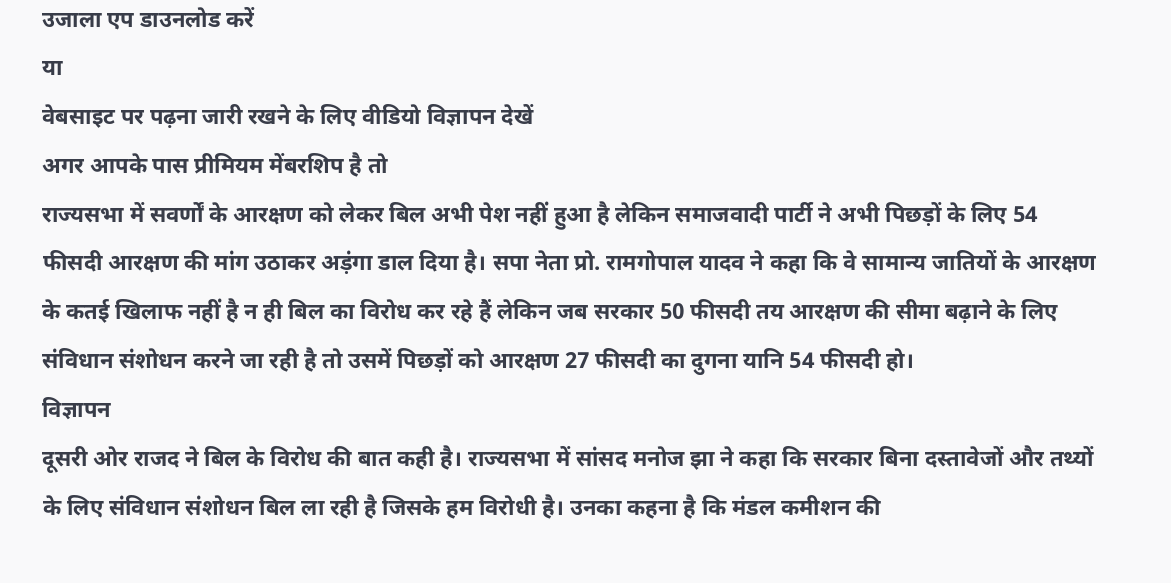उजाला एप डाउनलोड करें
या
वेबसाइट पर पढ़ना जारी रखने के लिए वीडियो विज्ञापन देखें
अगर आपके पास प्रीमियम मेंबरशिप है तो
राज्यसभा में सवर्णों के आरक्षण को लेकर बिल अभी पेश नहीं हुआ है लेकिन समाजवादी पार्टी ने अभी पिछड़ों के लिए 54 फीसदी आरक्षण की मांग उठाकर अड़ंगा डाल दिया है। सपा नेता प्रो. रामगोपाल यादव ने कहा कि वे सामान्य जातियों के आरक्षण के कतई खिलाफ नहीं है न ही बिल का विरोध कर रहे हैं लेकिन जब सरकार 50 फीसदी तय आरक्षण की सीमा बढ़ाने के लिए संविधान संशोधन करने जा रही है तो उसमें पिछड़ों को आरक्षण 27 फीसदी का दुगना यानि 54 फीसदी हो।
विज्ञापन
दूसरी ओर राजद ने बिल के विरोध की बात कही है। राज्यसभा में सांसद मनोज झा ने कहा कि सरकार बिना दस्तावेजों और तथ्यों के लिए संविधान संशोधन बिल ला रही है जिसके हम विरोधी है। उनका कहना है कि मंडल कमीशन की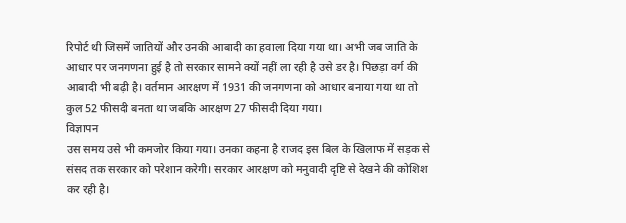रिपोर्ट थी जिसमें जातियों और उनकी आबादी का हवाला दिया गया था। अभी जब जाति के आधार पर जनगणना हुई है तो सरकार सामने क्यों नहीं ला रही है उसे डर है। पिछड़ा वर्ग की आबादी भी बढ़ी है। वर्तमान आरक्षण में 1931 की जनगणना को आधार बनाया गया था तो कुल 52 फीसदी बनता था जबकि आरक्षण 27 फीसदी दिया गया।
विज्ञापन
उस समय उसे भी कमजोर किया गया। उनका कहना है राजद इस बिल के खिलाफ में सड़क से संसद तक सरकार को परेशान करेगी। सरकार आरक्षण को मनुवादी दृष्टि से देखने की कोशिश कर रही है।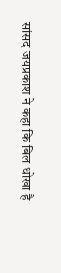सांसद जयप्रकाश ने कहा कि बिल धोखा है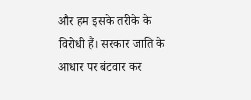और हम इसके तरीके के विरोधी हैं। सरकार जाति के आधार पर बंटवार कर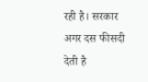रही है। सरकार अगर दस फीसदी देती है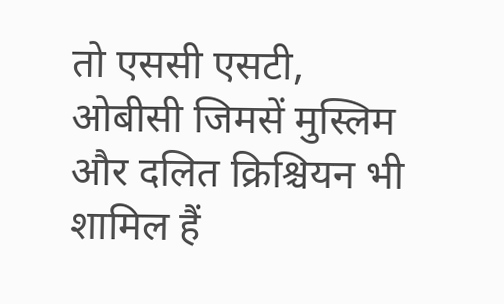तो एससी एसटी, ओबीसी जिमसें मुस्लिम और दलित क्रिश्चियन भी शामिल हैं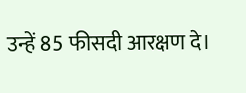उन्हें 85 फीसदी आरक्षण दे।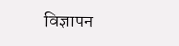विज्ञापन